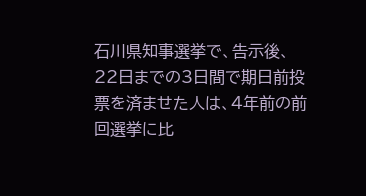石川県知事選挙で、告示後、22日までの3日間で期日前投票を済ませた人は、4年前の前回選挙に比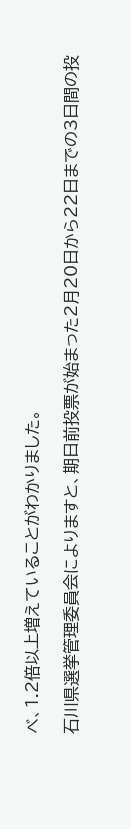べ、1.2倍以上増えていることがわかりました。

石川県選挙管理委員会によりますと、期日前投票が始まった2月20日から22日までの3日間の投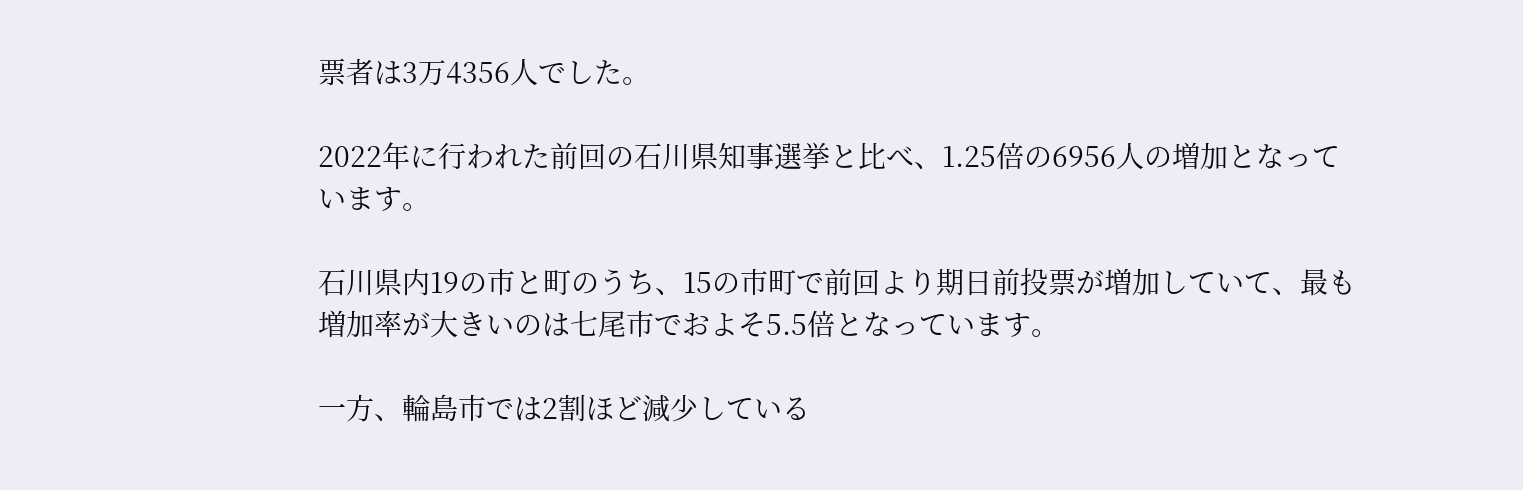票者は3万4356人でした。

2022年に行われた前回の石川県知事選挙と比べ、1.25倍の6956人の増加となっています。

石川県内19の市と町のうち、15の市町で前回より期日前投票が増加していて、最も増加率が大きいのは七尾市でおよそ5.5倍となっています。

一方、輪島市では2割ほど減少している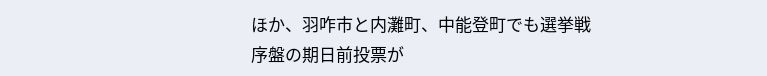ほか、羽咋市と内灘町、中能登町でも選挙戦序盤の期日前投票が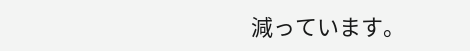減っています。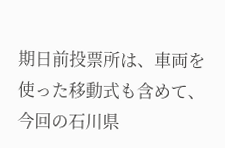期日前投票所は、車両を使った移動式も含めて、今回の石川県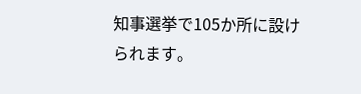知事選挙で105か所に設けられます。